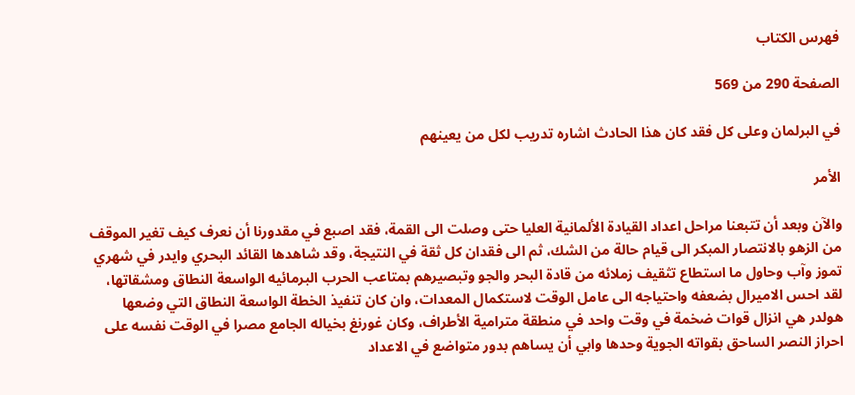فهرس الكتاب

الصفحة 290 من 569

في البرلمان وعلى كل فقد كان هذا الحادث اشاره تدريب لكل من يعينهم

الأمر

والآن وبعد أن تتبعنا مراحل اعداد القيادة الألمانية العليا حتى وصلت الى القمة، فقد اصبع في مقدورنا أن نعرف كيف تغير الموقف من الزهو بالانتصار المبكر الى قيام حالة من الشك، ثم الى فقدان كل ثقة في النتيجة، وقد شاهدها القائد البحري وايدر في شهري تموز وآب وحاول ما استطاع تثقيف زملائه من قادة البحر والجو وتبصيرهم بمتاعب الحرب البرمائيه الواسعة النطاق ومشقاتها، لقد احس الاميرال بضعفه واحتياجه الى عامل الوقت لاستكمال المعدات، وان كان تنفيذ الخطة الواسعة النطاق التي وضعها هولدر هي انزال قوات ضخمة في وقت واحد في منطقة مترامية الأطراف، وكان غورنغ بخياله الجامع مصرا في الوقت نفسه على احراز النصر الساحق بقواته الجوية وحدها وابي أن يساهم بدور متواضع في الاعداد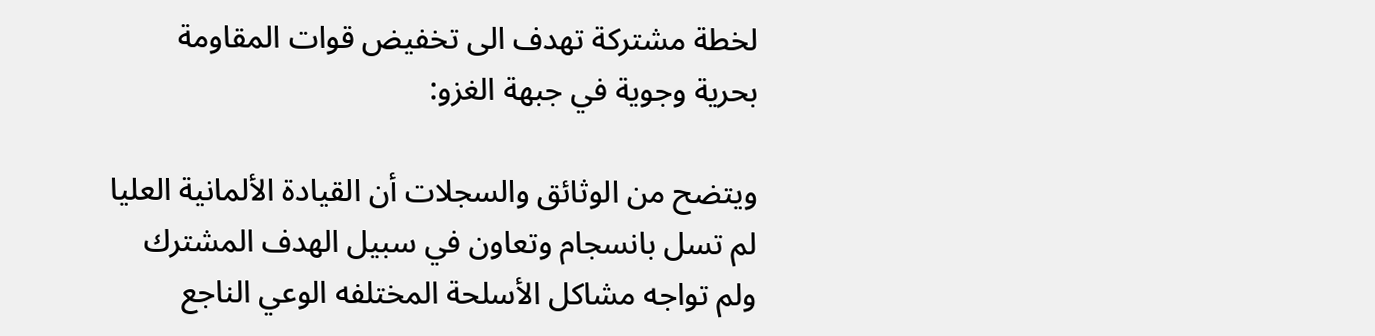لخطة مشتركة تهدف الى تخفيض قوات المقاومة بحرية وجوية في جبهة الغزو:

ويتضح من الوثائق والسجلات أن القيادة الألمانية العليا لم تسل بانسجام وتعاون في سبيل الهدف المشترك ولم تواجه مشاكل الأسلحة المختلفه الوعي الناجع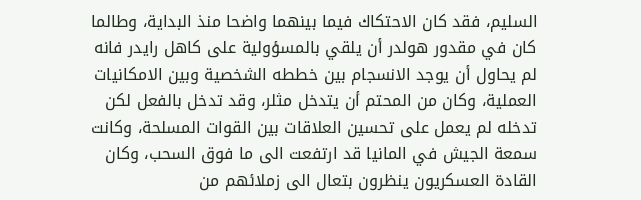السليم، فقد كان الاحتكاك فيما بينهما واضحا منذ البداية، وطالما كان في مقدور هولدر أن يلقي بالمسؤولية على كاهل رايدر فانه لم يحاول أن يوجد الانسجام بين خططه الشخصية وبين الامكانيات العملية، وكان من المحتم أن يتدخل مثلر، وقد تدخل بالفعل لكن تدخله لم يعمل على تحسين العلاقات بين القوات المسلحة، وكانت سمعة الجيش في المانيا قد ارتفعت الى ما فوق السحب، وكان القادة العسكريون ينظرون بتعال الى زملائهم من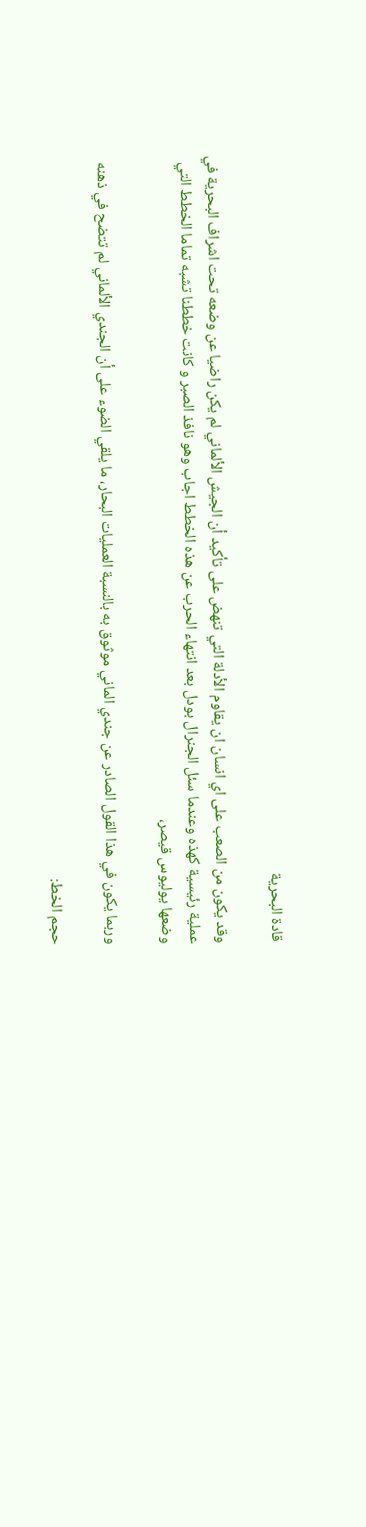قادة البحرية

وقد يكون من الصعب على اي انسان ان يقاوم الأدلة التي تنهض على تأكيد أن الجيش الألماني لم يكن راضيا عن وضعه تحت اشراف البحرية في عملية رئيسية كهذه وعندما سئل الجنرال بودل بعد انتهاء الحرب عن هذه الخطط اجاب وهو نافذ الصبر و كانت خططنا تشبه تماما الخطط التي وضعها يوليوس قيصر،

وربما يكون في هذا القول الصادر عن جندي الماني موثوق به بالنسبة العمليات البحار، ما يلقي الضوء على أن الجندي الألماني لم تتضح في ذهنه

حجم الخط: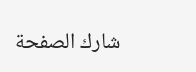شارك الصفحة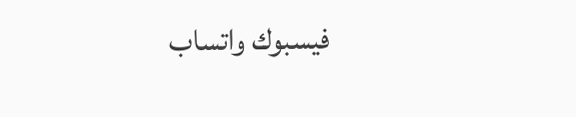فيسبوك واتساب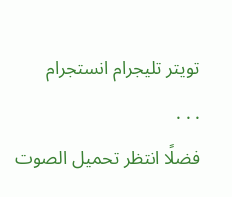تويتر تليجرام انستجرام
. . .
فضلًا انتظر تحميل الصوت